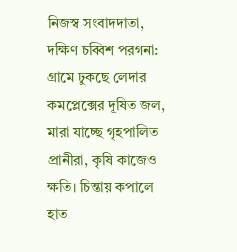নিজস্ব সংবাদদাতা, দক্ষিণ চব্বিশ পরগনা: গ্রামে ঢুকছে লেদার কমপ্লেক্সের দূষিত জল, মারা যাচ্ছে গৃহপালিত প্রানীরা, কৃষি কাজেও ক্ষতি। চিন্তায় কপালে হাত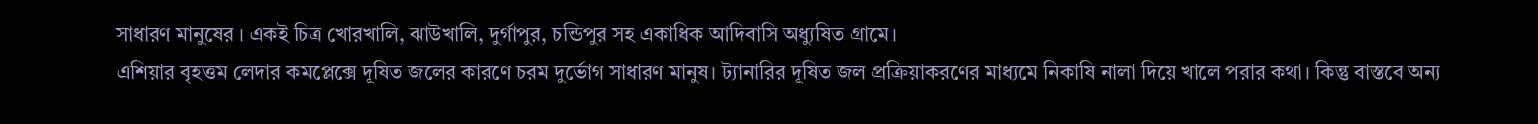সাধারণ মানুষের । একই চিত্র খোরখালি, ঝাউখালি, দুর্গাপুর, চন্ডিপুর সহ একাধিক আদিবাসি অধ্যুষিত গ্রামে।
এশিয়ার বৃহত্তম লেদার কমপ্লেক্সে দূষিত জলের কারণে চরম দুর্ভোগ সাধারণ মানুষ। ট্যানারির দূষিত জল প্রক্রিয়াকরণের মাধ্যমে নিকাষি নালা দিয়ে খালে পরার কথা। কিন্তু বাস্তবে অন্য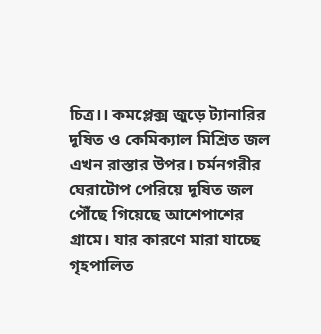চিত্র।। কমপ্লেক্স জুড়ে ট্যানারির দূষিত ও কেমিক্যাল মিশ্রিত জল এখন রাস্তার উপর। চর্মনগরীর ঘেরাটোপ পেরিয়ে দূষিত জল পৌঁছে গিয়েছে আশেপাশের গ্রামে। যার কারণে মারা যাচ্ছে গৃহপালিত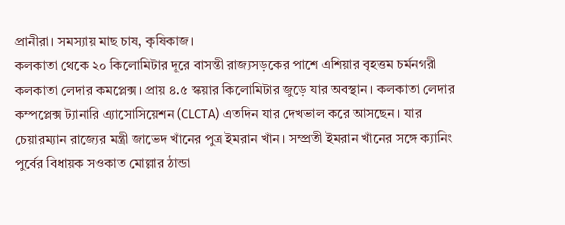প্রানীরা। সমস্যায় মাছ চাষ, কৃষিকাজ।
কলকাতা থেকে ২০ কিলোমিটার দূরে বাসন্তী রাজ্যসড়কের পাশে এশিয়ার বৃহত্তম চর্মনগরী কলকাতা লেদার কমপ্লেক্স। প্রায় ৪.৫ স্কয়ার কিলোমিটার জুড়ে যার অবস্থান। কলকাতা লেদার কম্পপ্লেক্স ট্যানারি এ্যাসোসিয়েশন (CLCTA) এতদিন যার দেখভাল করে আসছেন। যার চেয়ারম্যান রাজ্যের মন্ত্রী জাভেদ খাঁনের পুত্র ইমরান খাঁন। সম্প্রতী ইমরান খাঁনের সঙ্গে ক্যানিং পুর্বের বিধায়ক সওকাত মোল্লার ঠান্ডা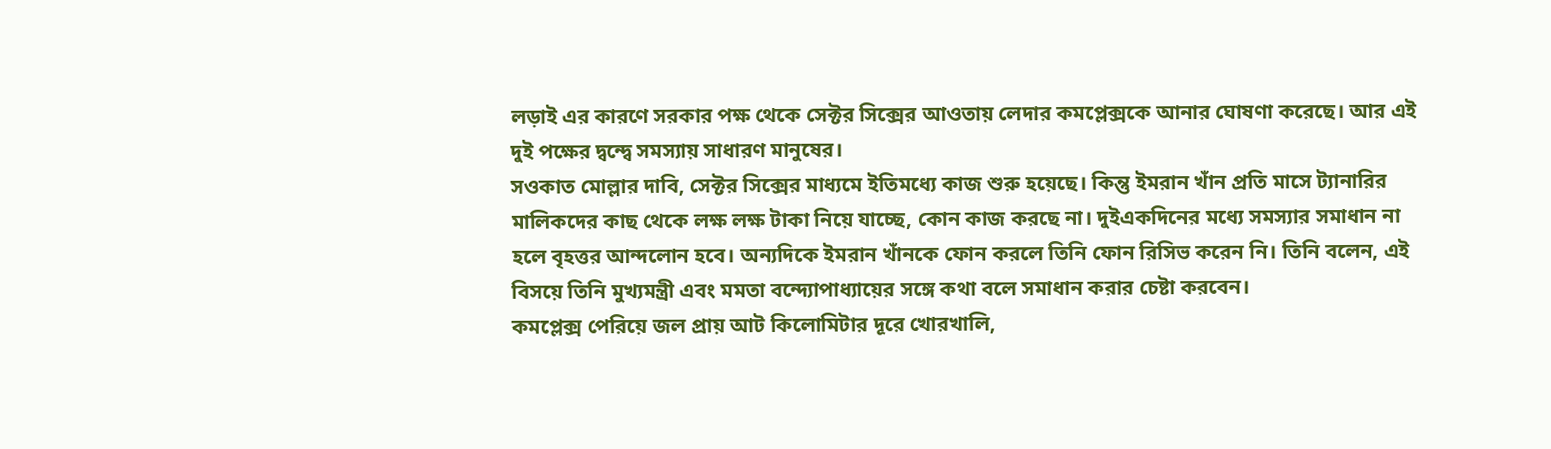লড়াই এর কারণে সরকার পক্ষ থেকে সেক্টর সিক্সের আওতায় লেদার কমপ্লেক্সকে আনার ঘোষণা করেছে। আর এই দুই পক্ষের দ্বন্দ্বে সমস্যায় সাধারণ মানুষের।
সওকাত মোল্লার দাবি, সেক্টর সিক্সের মাধ্যমে ইতিমধ্যে কাজ শুরু হয়েছে। কিন্তু ইমরান খাঁন প্রতি মাসে ট্যানারির মালিকদের কাছ থেকে লক্ষ লক্ষ টাকা নিয়ে যাচ্ছে, কোন কাজ করছে না। দুইএকদিনের মধ্যে সমস্যার সমাধান না হলে বৃহত্তর আন্দলোন হবে। অন্যদিকে ইমরান খাঁনকে ফোন করলে তিনি ফোন রিসিভ করেন নি। তিনি বলেন, এই বিসয়ে তিনি মুখ্যমন্ত্রী এবং মমতা বন্দ্যোপাধ্যায়ের সঙ্গে কথা বলে সমাধান করার চেষ্টা করবেন।
কমপ্লেক্স পেরিয়ে জল প্রায় আট কিলোমিটার দূরে খোরখালি,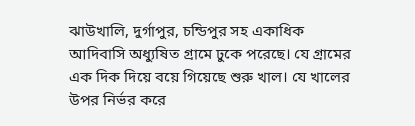ঝাউখালি, দুর্গাপুর, চন্ডিপুর সহ একাধিক আদিবাসি অধ্যুষিত গ্রামে ঢুকে পরেছে। যে গ্রামের এক দিক দিয়ে বয়ে গিয়েছে শুরু খাল। যে খালের উপর নির্ভর করে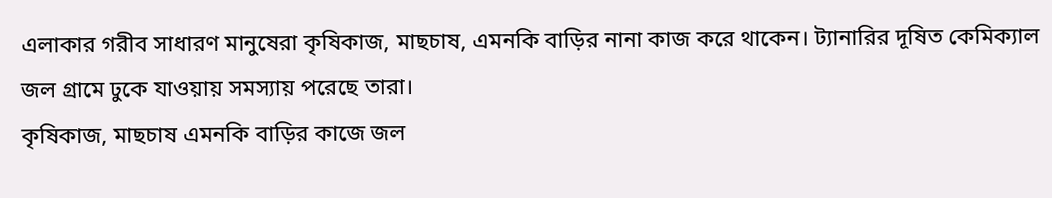এলাকার গরীব সাধারণ মানুষেরা কৃষিকাজ, মাছচাষ, এমনকি বাড়ির নানা কাজ করে থাকেন। ট্যানারির দূষিত কেমিক্যাল জল গ্রামে ঢুকে যাওয়ায় সমস্যায় পরেছে তারা।
কৃষিকাজ, মাছচাষ এমনকি বাড়ির কাজে জল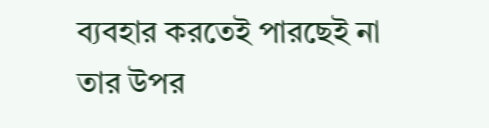ব্যবহার করতেই পারছেই না তার উপর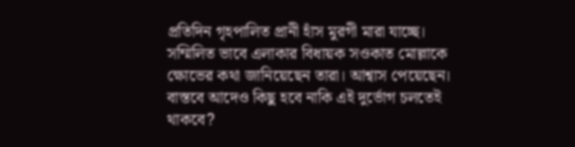প্রতিদিন গৃহপালিত প্রানী হাঁস মুরগী মারা যাচ্ছে। সম্মিলিত ভাবে এলাকার বিধায়ক সওকাত মোল্লাকে ক্ষোভের কথা জানিয়েছেন তারা। আশ্বাস পেয়েছেন। বাস্তবে আদেও কিছু হবে নাকি এই দুর্ভোগ চলতেই থাকবে?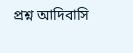প্রশ্ন আদিবাসি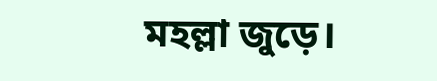মহল্লা জুড়ে।